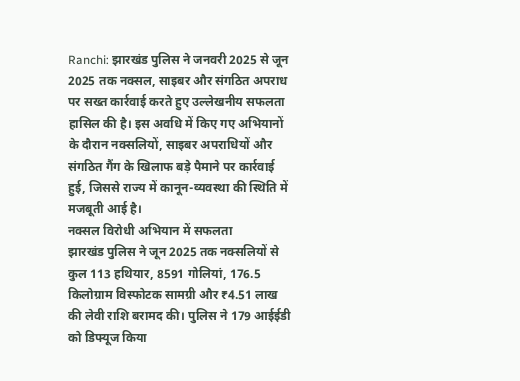Ranchi: झारखंड पुलिस ने जनवरी 2025 से जून 2025 तक नक्सल, साइबर और संगठित अपराध पर सख्त कार्रवाई करते हुए उल्लेखनीय सफलता हासिल की है। इस अवधि में किए गए अभियानों के दौरान नक्सलियों, साइबर अपराधियों और संगठित गैंग के खिलाफ बड़े पैमाने पर कार्रवाई हुई, जिससे राज्य में कानून-व्यवस्था की स्थिति में मजबूती आई है।
नक्सल विरोधी अभियान में सफलता
झारखंड पुलिस ने जून 2025 तक नक्सलियों से कुल 113 हथियार, 8591 गोलियां, 176.5 किलोग्राम विस्फोटक सामग्री और ₹4.51 लाख की लेवी राशि बरामद की। पुलिस ने 179 आईईडी को डिफ्यूज किया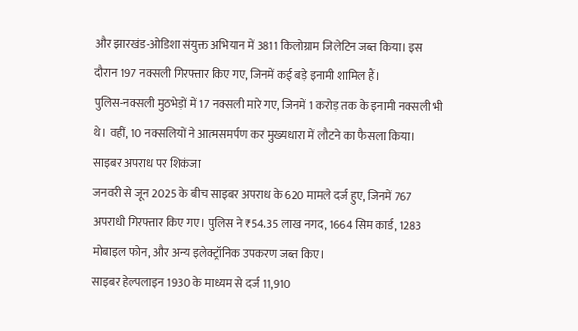और झारखंड-ओडिशा संयुक्त अभियान में 3811 किलोग्राम जिलेटिन जब्त किया। इस दौरान 197 नक्सली गिरफ्तार किए गए, जिनमें कई बड़े इनामी शामिल हैं।
पुलिस-नक्सली मुठभेड़ों में 17 नक्सली मारे गए, जिनमें 1 करोड़ तक के इनामी नक्सली भी थे। वहीं, 10 नक्सलियों ने आत्मसमर्पण कर मुख्यधारा में लौटने का फैसला किया।
साइबर अपराध पर शिकंजा
जनवरी से जून 2025 के बीच साइबर अपराध के 620 मामले दर्ज हुए, जिनमें 767 अपराधी गिरफ्तार किए गए। पुलिस ने ₹54.35 लाख नगद, 1664 सिम कार्ड, 1283 मोबाइल फोन, और अन्य इलेक्ट्रॉनिक उपकरण जब्त किए।
साइबर हेल्पलाइन 1930 के माध्यम से दर्ज 11,910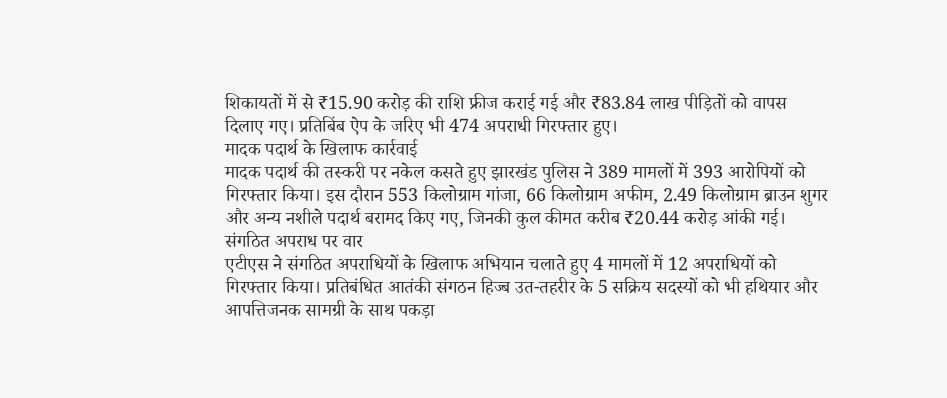शिकायतों में से ₹15.90 करोड़ की राशि फ्रीज कराई गई और ₹83.84 लाख पीड़ितों को वापस दिलाए गए। प्रतिबिंब ऐप के जरिए भी 474 अपराधी गिरफ्तार हुए।
मादक पदार्थ के खिलाफ कार्रवाई
मादक पदार्थ की तस्करी पर नकेल कसते हुए झारखंड पुलिस ने 389 मामलों में 393 आरोपियों को गिरफ्तार किया। इस दौरान 553 किलोग्राम गांजा, 66 किलोग्राम अफीम, 2.49 किलोग्राम ब्राउन शुगर और अन्य नशीले पदार्थ बरामद किए गए, जिनकी कुल कीमत करीब ₹20.44 करोड़ आंकी गई।
संगठित अपराध पर वार
एटीएस ने संगठित अपराधियों के खिलाफ अभियान चलाते हुए 4 मामलों में 12 अपराधियों को गिरफ्तार किया। प्रतिबंधित आतंकी संगठन हिज्ब उत-तहरीर के 5 सक्रिय सदस्यों को भी हथियार और आपत्तिजनक सामग्री के साथ पकड़ा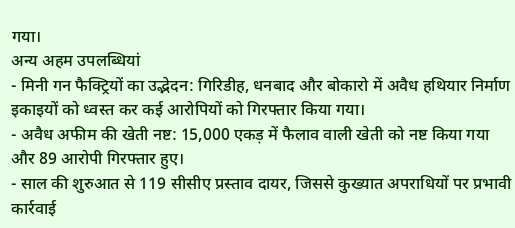गया।
अन्य अहम उपलब्धियां
- मिनी गन फैक्ट्रियों का उद्भेदन: गिरिडीह, धनबाद और बोकारो में अवैध हथियार निर्माण इकाइयों को ध्वस्त कर कई आरोपियों को गिरफ्तार किया गया।
- अवैध अफीम की खेती नष्ट: 15,000 एकड़ में फैलाव वाली खेती को नष्ट किया गया और 89 आरोपी गिरफ्तार हुए।
- साल की शुरुआत से 119 सीसीए प्रस्ताव दायर, जिससे कुख्यात अपराधियों पर प्रभावी कार्रवाई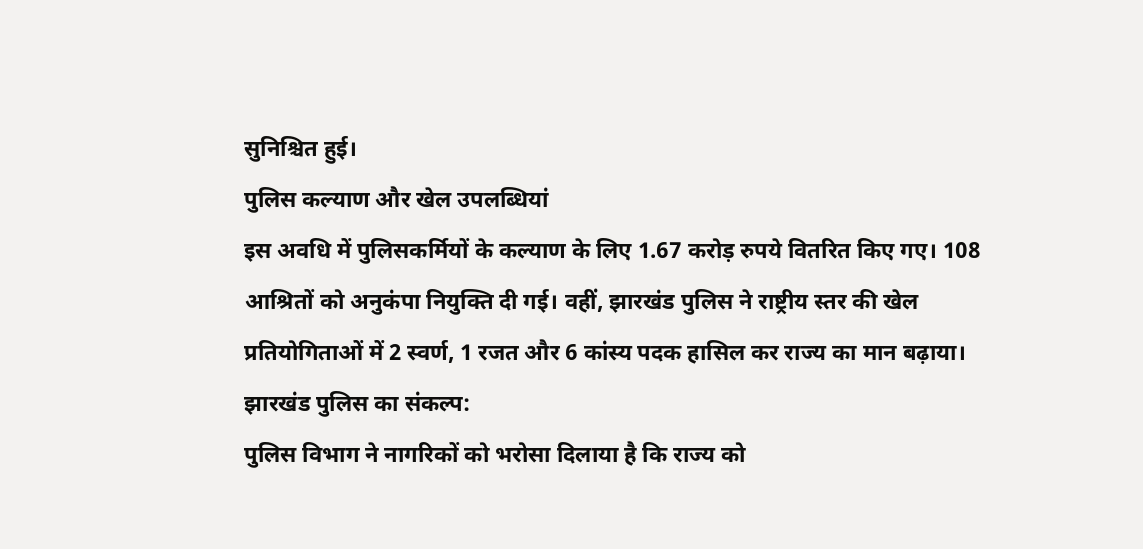सुनिश्चित हुई।
पुलिस कल्याण और खेल उपलब्धियां
इस अवधि में पुलिसकर्मियों के कल्याण के लिए 1.67 करोड़ रुपये वितरित किए गए। 108 आश्रितों को अनुकंपा नियुक्ति दी गई। वहीं, झारखंड पुलिस ने राष्ट्रीय स्तर की खेल प्रतियोगिताओं में 2 स्वर्ण, 1 रजत और 6 कांस्य पदक हासिल कर राज्य का मान बढ़ाया।
झारखंड पुलिस का संकल्प:
पुलिस विभाग ने नागरिकों को भरोसा दिलाया है कि राज्य को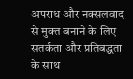अपराध और नक्सलवाद से मुक्त बनाने के लिए सतर्कता और प्रतिबद्धता के साथ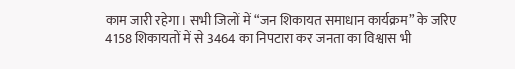काम जारी रहेगा। सभी जिलों में “जन शिकायत समाधान कार्यक्रम” के जरिए 4158 शिकायतों में से 3464 का निपटारा कर जनता का विश्वास भी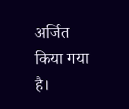अर्जित किया गया है।